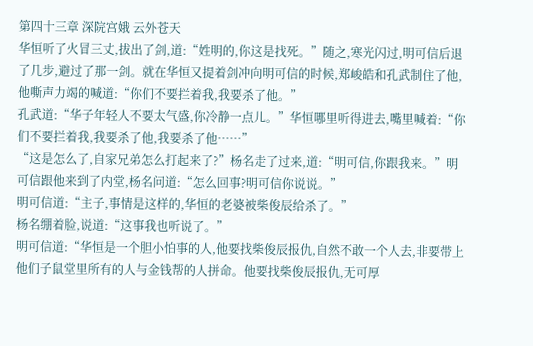第四十三章 深院宫娥 云外苍天
华恒听了火冒三丈,拔出了剑,道:“姓明的,你这是找死。”随之,寒光闪过,明可信后退了几步,避过了那一剑。就在华恒又提着剑冲向明可信的时候,郑峻皓和孔武制住了他,他嘶声力竭的喊道:“你们不要拦着我,我要杀了他。”
孔武道:“华子年轻人不要太气盛,你冷静一点儿。”华恒哪里听得进去,嘴里喊着:“你们不要拦着我,我要杀了他,我要杀了他……”
“这是怎么了,自家兄弟怎么打起来了?”杨名走了过来,道:“明可信,你跟我来。”明可信跟他来到了内堂,杨名问道:“怎么回事?明可信你说说。”
明可信道:“主子,事情是这样的,华恒的老婆被柴俊辰给杀了。”
杨名绷着脸,说道:“这事我也听说了。”
明可信道:“华恒是一个胆小怕事的人,他要找柴俊辰报仇,自然不敢一个人去,非要带上他们子鼠堂里所有的人与金钱帮的人拼命。他要找柴俊辰报仇,无可厚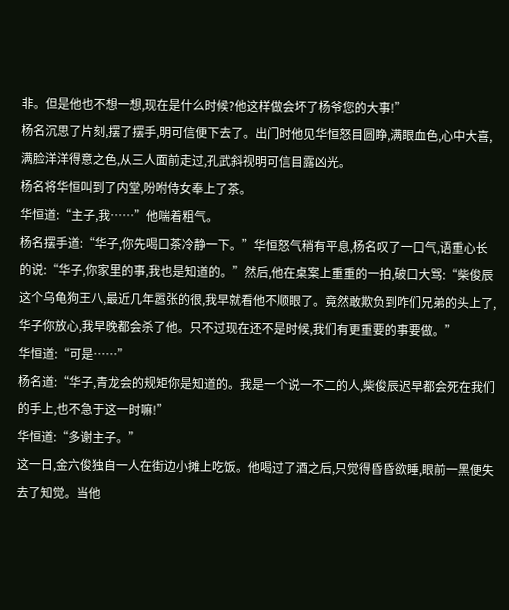非。但是他也不想一想,现在是什么时候?他这样做会坏了杨爷您的大事!”
杨名沉思了片刻,摆了摆手,明可信便下去了。出门时他见华恒怒目圆睁,满眼血色,心中大喜,满脸洋洋得意之色,从三人面前走过,孔武斜视明可信目露凶光。
杨名将华恒叫到了内堂,吩咐侍女奉上了茶。
华恒道:“主子,我……”他喘着粗气。
杨名摆手道:“华子,你先喝口茶冷静一下。”华恒怒气稍有平息,杨名叹了一口气,语重心长的说:“华子,你家里的事,我也是知道的。”然后,他在桌案上重重的一拍,破口大骂:“柴俊辰这个乌龟狗王八,最近几年嚣张的很,我早就看他不顺眼了。竟然敢欺负到咋们兄弟的头上了,华子你放心,我早晚都会杀了他。只不过现在还不是时候,我们有更重要的事要做。”
华恒道:“可是……”
杨名道:“华子,青龙会的规矩你是知道的。我是一个说一不二的人,柴俊辰迟早都会死在我们的手上,也不急于这一时嘛!”
华恒道:“多谢主子。”
这一日,金六俊独自一人在街边小摊上吃饭。他喝过了酒之后,只觉得昏昏欲睡,眼前一黑便失去了知觉。当他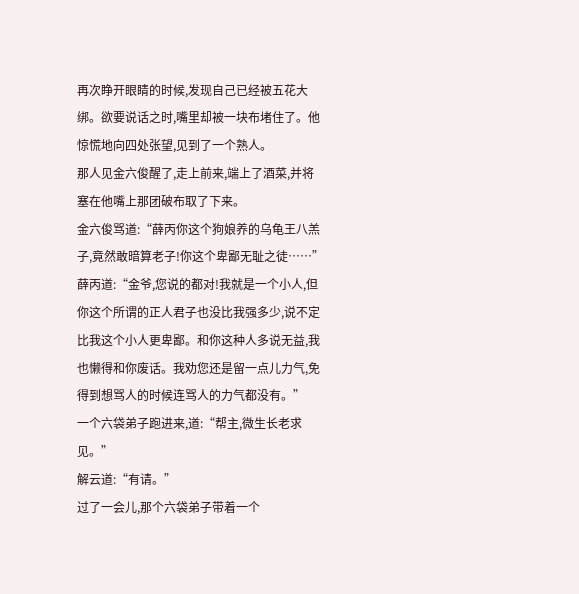再次睁开眼睛的时候,发现自己已经被五花大绑。欲要说话之时,嘴里却被一块布堵住了。他惊慌地向四处张望,见到了一个熟人。
那人见金六俊醒了,走上前来,端上了酒菜,并将塞在他嘴上那团破布取了下来。
金六俊骂道:“薛丙你这个狗娘养的乌龟王八羔子,竟然敢暗算老子!你这个卑鄙无耻之徒……”
薛丙道:“金爷,您说的都对!我就是一个小人,但你这个所谓的正人君子也没比我强多少,说不定比我这个小人更卑鄙。和你这种人多说无益,我也懒得和你废话。我劝您还是留一点儿力气,免得到想骂人的时候连骂人的力气都没有。”
一个六袋弟子跑进来,道:“帮主,微生长老求见。”
解云道:“有请。”
过了一会儿,那个六袋弟子带着一个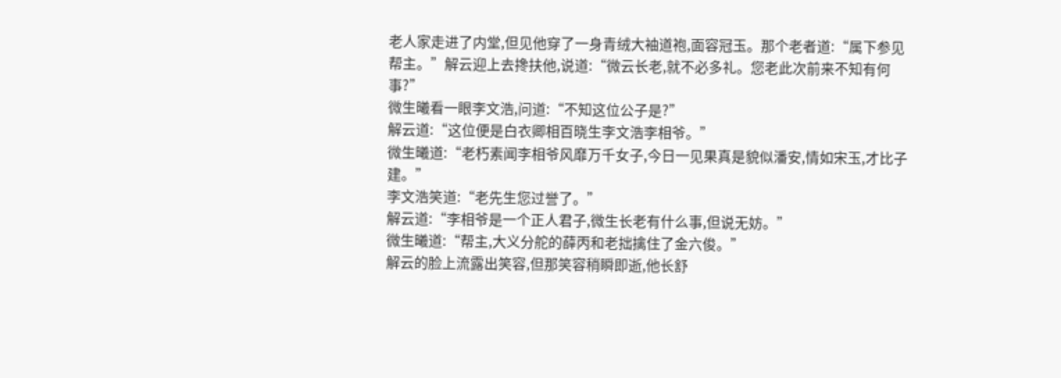老人家走进了内堂,但见他穿了一身青绒大袖道袍,面容冠玉。那个老者道:“属下参见帮主。”解云迎上去搀扶他,说道:“微云长老,就不必多礼。您老此次前来不知有何事?”
微生曦看一眼李文浩,问道:“不知这位公子是?”
解云道:“这位便是白衣卿相百晓生李文浩李相爷。”
微生曦道:“老朽素闻李相爷风靡万千女子,今日一见果真是貌似潘安,情如宋玉,才比子建。”
李文浩笑道:“老先生您过誉了。”
解云道:“李相爷是一个正人君子,微生长老有什么事,但说无妨。”
微生曦道:“帮主,大义分舵的薛丙和老拙擒住了金六俊。”
解云的脸上流露出笑容,但那笑容稍瞬即逝,他长舒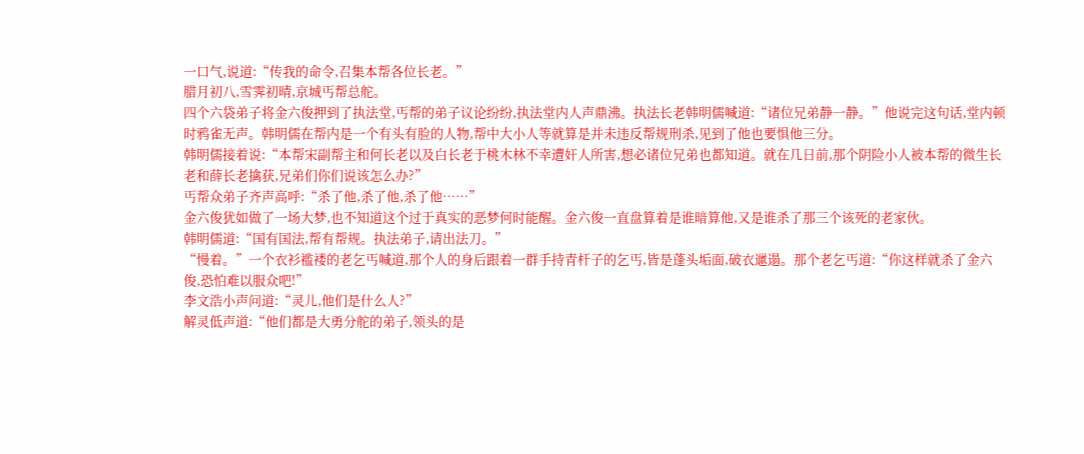一口气,说道:“传我的命令,召集本帮各位长老。”
腊月初八,雪霁初晴,京城丐帮总舵。
四个六袋弟子将金六俊押到了执法堂,丐帮的弟子议论纷纷,执法堂内人声鼎沸。执法长老韩明儒喊道:“诸位兄弟静一静。”他说完这句话,堂内顿时鸦雀无声。韩明儒在帮内是一个有头有脸的人物,帮中大小人等就算是并未违反帮规刑杀,见到了他也要惧他三分。
韩明儒接着说:“本帮宋副帮主和何长老以及白长老于桃木林不幸遭奸人所害,想必诸位兄弟也都知道。就在几日前,那个阴险小人被本帮的微生长老和薛长老擒获,兄弟们你们说该怎么办?”
丐帮众弟子齐声高呼:“杀了他,杀了他,杀了他……”
金六俊犹如做了一场大梦,也不知道这个过于真实的恶梦何时能醒。金六俊一直盘算着是谁暗算他,又是谁杀了那三个该死的老家伙。
韩明儒道:“国有国法,帮有帮规。执法弟子,请出法刀。”
“慢着。”一个衣衫褴褛的老乞丐喊道,那个人的身后跟着一群手持青杆子的乞丐,皆是蓬头垢面,破衣邋遢。那个老乞丐道:“你这样就杀了金六俊,恐怕难以服众吧!”
李文浩小声问道:“灵儿,他们是什么人?”
解灵低声道:“他们都是大勇分舵的弟子,领头的是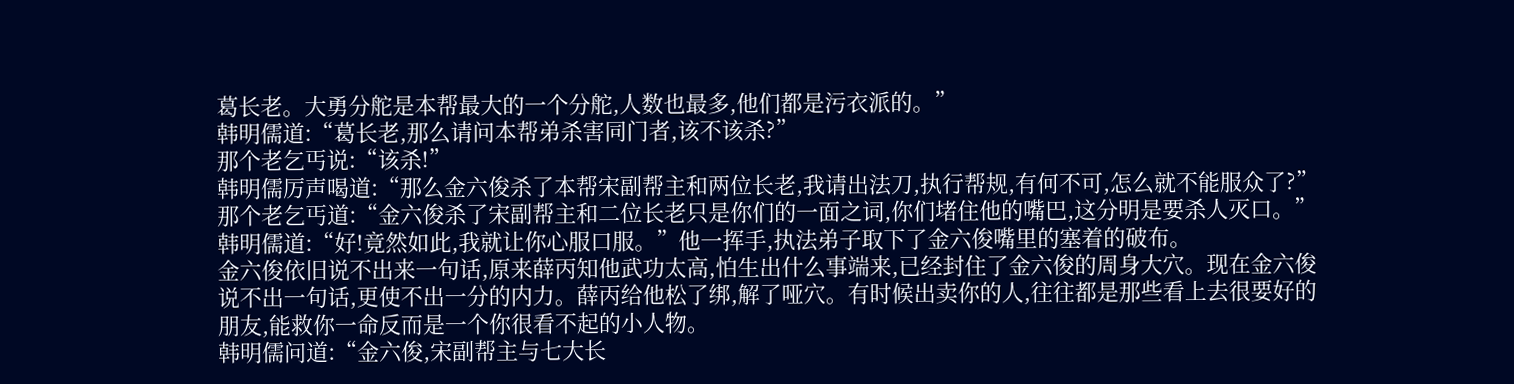葛长老。大勇分舵是本帮最大的一个分舵,人数也最多,他们都是污衣派的。”
韩明儒道:“葛长老,那么请问本帮弟杀害同门者,该不该杀?”
那个老乞丐说:“该杀!”
韩明儒厉声喝道:“那么金六俊杀了本帮宋副帮主和两位长老,我请出法刀,执行帮规,有何不可,怎么就不能服众了?”
那个老乞丐道:“金六俊杀了宋副帮主和二位长老只是你们的一面之词,你们堵住他的嘴巴,这分明是要杀人灭口。”
韩明儒道:“好!竟然如此,我就让你心服口服。”他一挥手,执法弟子取下了金六俊嘴里的塞着的破布。
金六俊依旧说不出来一句话,原来薛丙知他武功太高,怕生出什么事端来,已经封住了金六俊的周身大穴。现在金六俊说不出一句话,更使不出一分的内力。薛丙给他松了绑,解了哑穴。有时候出卖你的人,往往都是那些看上去很要好的朋友,能救你一命反而是一个你很看不起的小人物。
韩明儒问道:“金六俊,宋副帮主与七大长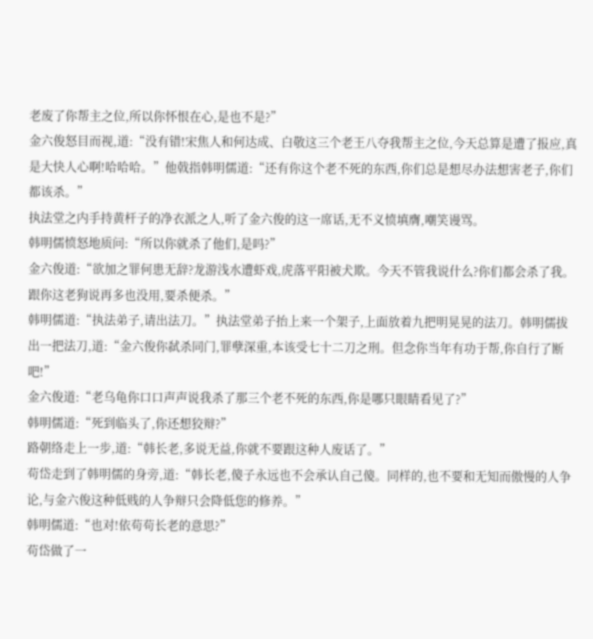老废了你帮主之位,所以你怀恨在心,是也不是?”
金六俊怒目而视,道:“没有错!宋焦人和何达成、白敬这三个老王八夺我帮主之位,今天总算是遭了报应,真是大快人心啊!哈哈哈。”他戟指韩明儒道:“还有你这个老不死的东西,你们总是想尽办法想害老子,你们都该杀。”
执法堂之内手持黄杆子的净衣派之人,听了金六俊的这一席话,无不义愤填膺,嘲笑谩骂。
韩明儒愤怒地质问:“所以你就杀了他们,是吗?”
金六俊道:“欲加之罪何患无辞?龙游浅水遭虾戏,虎落平阳被犬欺。今天不管我说什么?你们都会杀了我。跟你这老狗说再多也没用,要杀便杀。”
韩明儒道:“执法弟子,请出法刀。”执法堂弟子抬上来一个架子,上面放着九把明晃晃的法刀。韩明儒拔出一把法刀,道:“金六俊你弑杀同门,罪孽深重,本该受七十二刀之刑。但念你当年有功于帮,你自行了断吧!”
金六俊道:“老乌龟你口口声声说我杀了那三个老不死的东西,你是哪只眼睛看见了?”
韩明儒道:“死到临头了,你还想狡辩?”
路朝络走上一步,道:“韩长老,多说无益,你就不要跟这种人废话了。”
苟岱走到了韩明儒的身旁,道:“韩长老,傻子永远也不会承认自己傻。同样的,也不要和无知而傲慢的人争论,与金六俊这种低贱的人争辩只会降低您的修养。”
韩明儒道:“也对!依苟苟长老的意思?”
苟岱做了一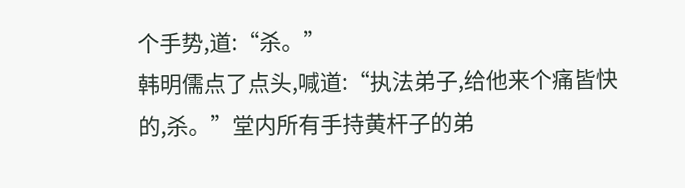个手势,道:“杀。”
韩明儒点了点头,喊道:“执法弟子,给他来个痛皆快的,杀。”堂内所有手持黄杆子的弟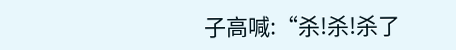子高喊:“杀!杀!杀了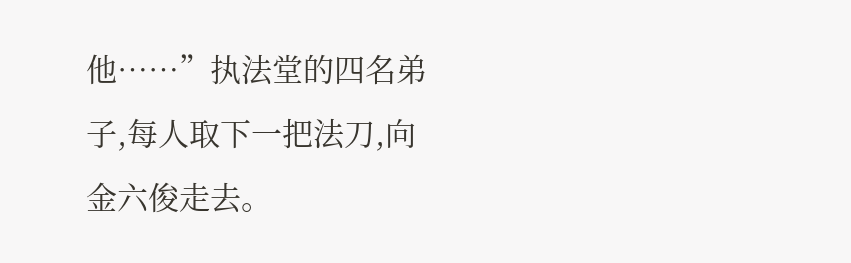他……”执法堂的四名弟子,每人取下一把法刀,向金六俊走去。